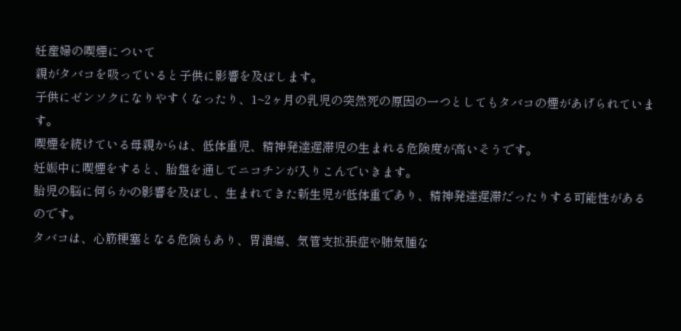妊産婦の喫煙について
親がタバコを吸っていると子供に影響を及ぼします。
子供にゼンソクになりやすくなったり、1~2ヶ月の乳児の突然死の原因の一つとしてもタバコの煙があげられています。
喫煙を続けている母親からは、低体重児、精神発達遅滞児の生まれる危険度が高いそうです。
妊娠中に喫煙をすると、胎盤を通してニコチンが入りこんでいきます。
胎児の脳に何らかの影響を及ぼし、生まれてきた新生児が低体重であり、精神発達遅滞だったりする可能性があるのです。
タバコは、心筋梗塞となる危険もあり、胃潰瘍、気管支拡張症や肺気腫な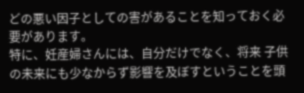どの悪い因子としての害があることを知っておく必要があります。
特に、妊産婦さんには、自分だけでなく、将来 子供の未来にも少なからず影響を及ぼすということを頭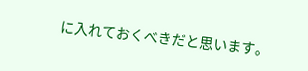に入れておくべきだと思います。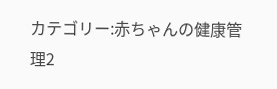カテゴリー:赤ちゃんの健康管理2